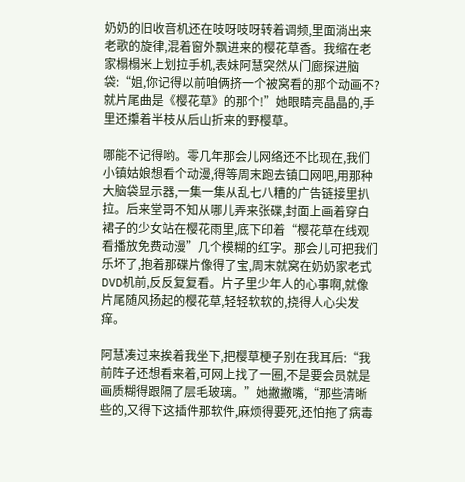奶奶的旧收音机还在吱呀吱呀转着调频,里面淌出来老歌的旋律,混着窗外飘进来的樱花草香。我缩在老家榻榻米上划拉手机,表妹阿慧突然从门廊探进脑袋:“姐,你记得以前咱俩挤一个被窝看的那个动画不?就片尾曲是《樱花草》的那个!”她眼睛亮晶晶的,手里还攥着半枝从后山折来的野樱草。

哪能不记得哟。零几年那会儿网络还不比现在,我们小镇姑娘想看个动漫,得等周末跑去镇口网吧,用那种大脑袋显示器,一集一集从乱七八糟的广告链接里扒拉。后来堂哥不知从哪儿弄来张碟,封面上画着穿白裙子的少女站在樱花雨里,底下印着“樱花草在线观看播放免费动漫”几个模糊的红字。那会儿可把我们乐坏了,抱着那碟片像得了宝,周末就窝在奶奶家老式DVD机前,反反复复看。片子里少年人的心事啊,就像片尾随风扬起的樱花草,轻轻软软的,挠得人心尖发痒。

阿慧凑过来挨着我坐下,把樱草梗子别在我耳后:“我前阵子还想看来着,可网上找了一圈,不是要会员就是画质糊得跟隔了层毛玻璃。”她撇撇嘴,“那些清晰些的,又得下这插件那软件,麻烦得要死,还怕拖了病毒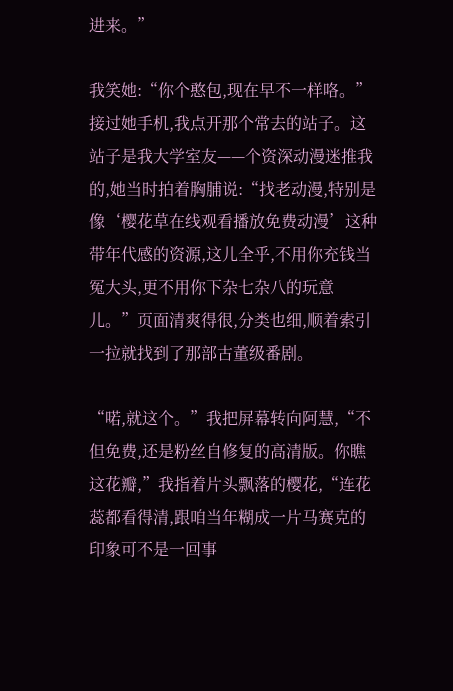进来。”

我笑她:“你个憨包,现在早不一样咯。”接过她手机,我点开那个常去的站子。这站子是我大学室友——个资深动漫迷推我的,她当时拍着胸脯说:“找老动漫,特别是像‘樱花草在线观看播放免费动漫’这种带年代感的资源,这儿全乎,不用你充钱当冤大头,更不用你下杂七杂八的玩意儿。”页面清爽得很,分类也细,顺着索引一拉就找到了那部古董级番剧。

“喏,就这个。”我把屏幕转向阿慧,“不但免费,还是粉丝自修复的高清版。你瞧这花瓣,”我指着片头飘落的樱花,“连花蕊都看得清,跟咱当年糊成一片马赛克的印象可不是一回事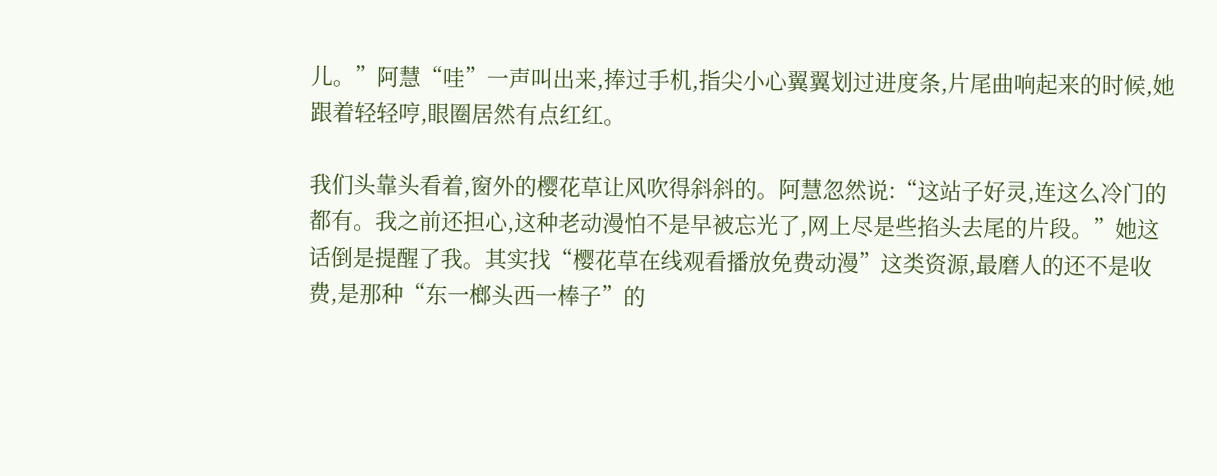儿。”阿慧“哇”一声叫出来,捧过手机,指尖小心翼翼划过进度条,片尾曲响起来的时候,她跟着轻轻哼,眼圈居然有点红红。

我们头靠头看着,窗外的樱花草让风吹得斜斜的。阿慧忽然说:“这站子好灵,连这么冷门的都有。我之前还担心,这种老动漫怕不是早被忘光了,网上尽是些掐头去尾的片段。”她这话倒是提醒了我。其实找“樱花草在线观看播放免费动漫”这类资源,最磨人的还不是收费,是那种“东一榔头西一棒子”的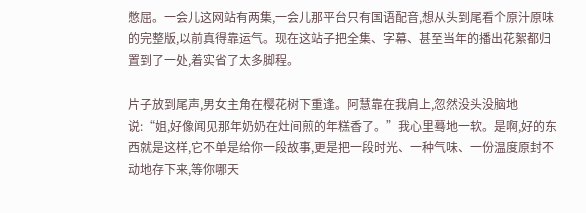憋屈。一会儿这网站有两集,一会儿那平台只有国语配音,想从头到尾看个原汁原味的完整版,以前真得靠运气。现在这站子把全集、字幕、甚至当年的播出花絮都归置到了一处,着实省了太多脚程。

片子放到尾声,男女主角在樱花树下重逢。阿慧靠在我肩上,忽然没头没脑地说:“姐,好像闻见那年奶奶在灶间煎的年糕香了。”我心里蓦地一软。是啊,好的东西就是这样,它不单是给你一段故事,更是把一段时光、一种气味、一份温度原封不动地存下来,等你哪天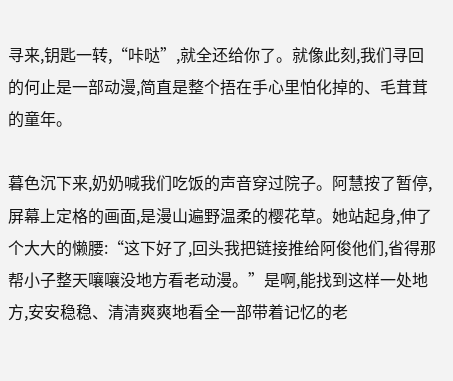寻来,钥匙一转,“咔哒”,就全还给你了。就像此刻,我们寻回的何止是一部动漫,简直是整个捂在手心里怕化掉的、毛茸茸的童年。

暮色沉下来,奶奶喊我们吃饭的声音穿过院子。阿慧按了暂停,屏幕上定格的画面,是漫山遍野温柔的樱花草。她站起身,伸了个大大的懒腰:“这下好了,回头我把链接推给阿俊他们,省得那帮小子整天嚷嚷没地方看老动漫。”是啊,能找到这样一处地方,安安稳稳、清清爽爽地看全一部带着记忆的老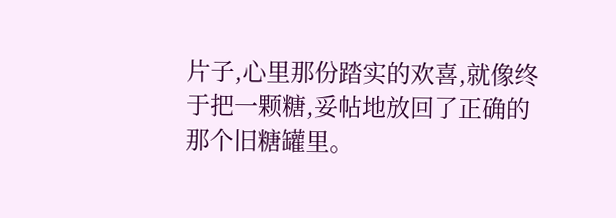片子,心里那份踏实的欢喜,就像终于把一颗糖,妥帖地放回了正确的那个旧糖罐里。